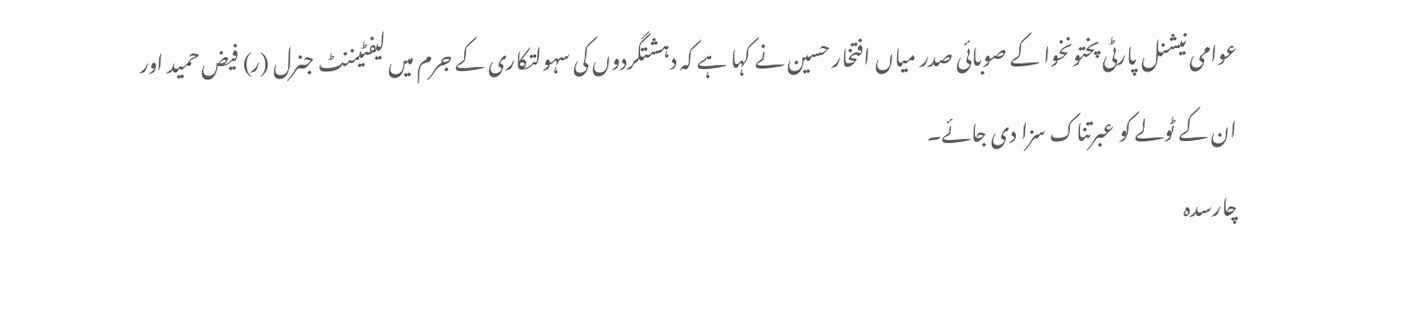عوامی نیشنل پارٹی پختونخوا کے صوبائی صدر میاں افتخار حسین نے کہا ہے کہ دہشتگردوں کی سہولتکاری کے جرم میں لیفٹیننٹ جنرل (ر) فیض حمید اور ان کے ٹولے کو عبرتناک سزا دی جائے۔
چارسدہ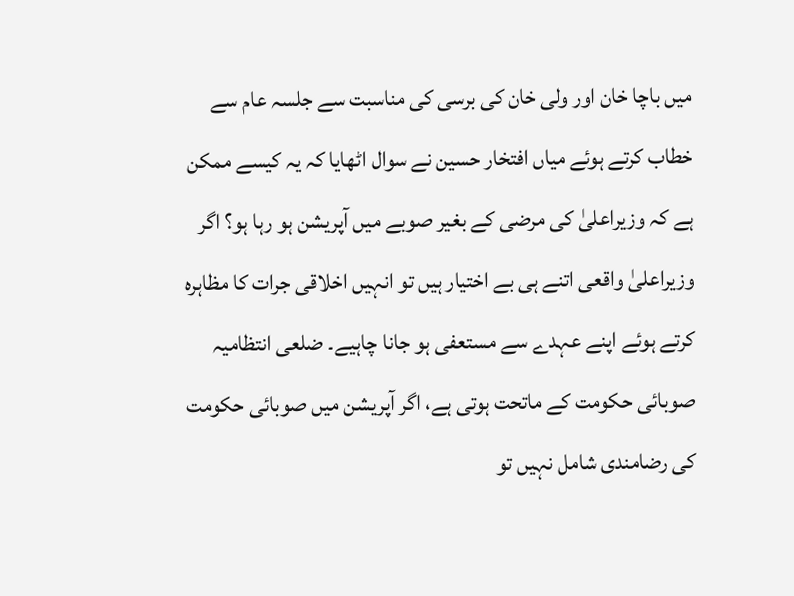میں باچا خان اور ولی خان کی برسی کی مناسبت سے جلسہ عام سے خطاب کرتے ہوئے میاں افتخار حسین نے سوال اٹھایا کہ یہ کیسے ممکن ہے کہ وزیراعلیٰ کی مرضی کے بغیر صوبے میں آپریشن ہو رہا ہو؟ اگر وزیراعلیٰ واقعی اتنے ہی بے اختیار ہیں تو انہیں اخلاقی جرات کا مظاہرہ کرتے ہوئے اپنے عہدے سے مستعفی ہو جانا چاہیے۔ ضلعی انتظامیہ صوبائی حکومت کے ماتحت ہوتی ہے، اگر آپریشن میں صوبائی حکومت کی رضامندی شامل نہیں تو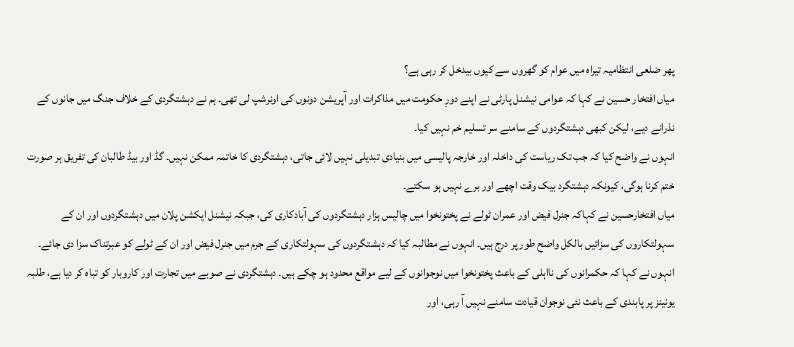پھر ضلعی انتظامیہ تیراہ میں عوام کو گھروں سے کیوں بیدخل کر رہی ہے؟
میاں افتخار حسین نے کہا کہ عوامی نیشنل پارٹی نے اپنے دورِ حکومت میں مذاکرات اور آپریشن دونوں کی اونرشپ لی تھی۔ ہم نے دہشتگردی کے خلاف جنگ میں جانوں کے نذرانے دیے، لیکن کبھی دہشتگردوں کے سامنے سر تسلیم خم نہیں کیا۔
انہوں نے واضح کیا کہ جب تک ریاست کی داخلہ اور خارجہ پالیسی میں بنیادی تبدیلی نہیں لائی جاتی، دہشتگردی کا خاتمہ ممکن نہیں۔ گڈ اور بیڈ طالبان کی تفریق ہر صورت ختم کرنا ہوگی، کیونکہ دہشتگرد بیک وقت اچھے اور برے نہیں ہو سکتے۔
میاں افتخارحسین نے کہاکہ جنرل فیض اور عمران ٹولے نے پختونخوا میں چالیس ہزار دہشتگردوں کی آبادکاری کی، جبکہ نیشنل ایکشن پلان میں دہشتگردوں اور ان کے سہولتکاروں کی سزائیں بالکل واضح طور پر درج ہیں۔ انہوں نے مطالبہ کیا کہ دہشتگردوں کی سہولتکاری کے جرم میں جنرل فیض اور ان کے ٹولے کو عبرتناک سزا دی جائے۔
انہوں نے کہا کہ حکمرانوں کی نااہلی کے باعث پختونخوا میں نوجوانوں کے لیے مواقع محدود ہو چکے ہیں۔ دہشتگردی نے صوبے میں تجارت اور کاروبار کو تباہ کر دیا ہے، طلبہ یونینز پر پابندی کے باعث نئی نوجوان قیادت سامنے نہیں آ رہی، اور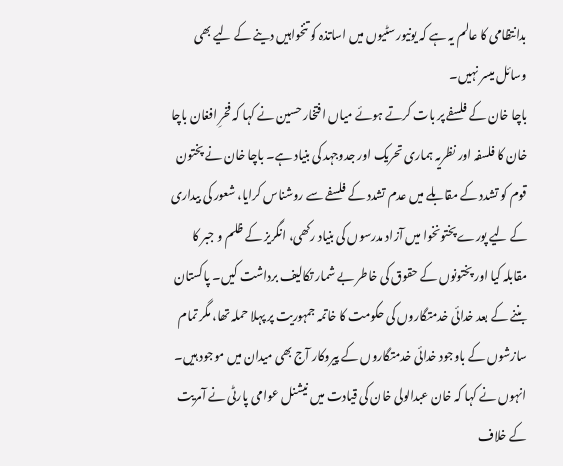بدانتظامی کا عالم یہ ہے کہ یونیورسٹیوں میں اساتذہ کو تنخواہیں دینے کے لیے بھی وسائل میسر نہیں۔
باچا خان کے فلسفے پر بات کرتے ہوئے میاں افتخار حسین نے کہا کہ فخرِ افغان باچا خان کا فلسفہ اور نظریہ ہماری تحریک اور جدوجہد کی بنیاد ہے۔ باچا خان نے پختون قوم کو تشدد کے مقابلے میں عدم تشدد کے فلسفے سے روشناس کرایا، شعور کی بیداری کے لیے پورے پختونخوا میں آزاد مدرسوں کی بنیاد رکھی، انگریز کے ظلم و جبر کا مقابلہ کیا اور پختونوں کے حقوق کی خاطر بے شمار تکالیف برداشت کیں۔ پاکستان بننے کے بعد خدائی خدمتگاروں کی حکومت کا خاتمہ جمہوریت پر پہلا حملہ تھا، مگر تمام سازشوں کے باوجود خدائی خدمتگاروں کے پیروکار آج بھی میدان میں موجود ہیں۔
انہوں نے کہا کہ خان عبدالولی خان کی قیادت میں نیشنل عوامی پارٹی نے آمریت کے خلاف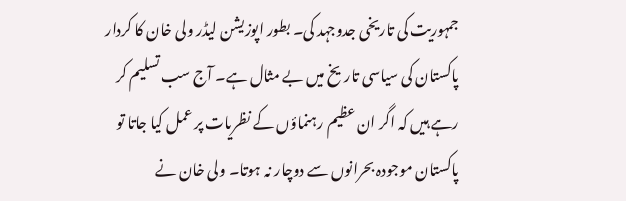جمہوریت کی تاریخی جدوجہد کی۔ بطور اپوزیشن لیڈر ولی خان کا کردار پاکستان کی سیاسی تاریخ میں بے مثال ہے۔ آج سب تسلیم کر رہے ہیں کہ اگر ان عظیم رہنماؤں کے نظریات پر عمل کیا جاتا تو پاکستان موجودہ بحرانوں سے دوچار نہ ہوتا۔ ولی خان نے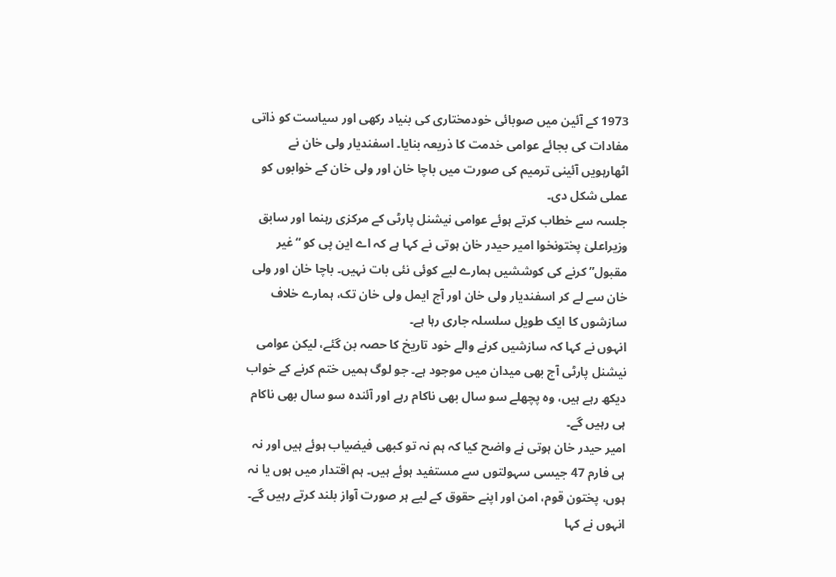1973 کے آئین میں صوبائی خودمختاری کی بنیاد رکھی اور سیاست کو ذاتی مفادات کی بجائے عوامی خدمت کا ذریعہ بنایا۔ اسفندیار ولی خان نے اٹھارہویں آئینی ترمیم کی صورت میں باچا خان اور ولی خان کے خوابوں کو عملی شکل دی۔
جلسہ سے خطاب کرتے ہوئے عوامی نیشنل پارٹی کے مرکزی رہنما اور سابق وزیراعلیٰ پختونخوا امیر حیدر خان ہوتی نے کہا ہے کہ اے این پی کو “غیر مقبول” کرنے کی کوششیں ہمارے لیے کوئی نئی بات نہیں۔ باچا خان اور ولی خان سے لے کر اسفندیار ولی خان اور آج ایمل ولی خان تک، ہمارے خلاف سازشوں کا ایک طویل سلسلہ جاری رہا ہے۔
انہوں نے کہا کہ سازشیں کرنے والے خود تاریخ کا حصہ بن گئے، لیکن عوامی نیشنل پارٹی آج بھی میدان میں موجود ہے۔ جو لوگ ہمیں ختم کرنے کے خواب دیکھ رہے ہیں، وہ پچھلے سو سال بھی ناکام رہے اور آئندہ سو سال بھی ناکام ہی رہیں گے۔
امیر حیدر خان ہوتی نے واضح کیا کہ ہم نہ تو کبھی فیضیاب ہوئے ہیں اور نہ ہی فارم 47 جیسی سہولتوں سے مستفید ہوئے ہیں۔ ہم اقتدار میں ہوں یا نہ ہوں، پختون قوم، امن اور اپنے حقوق کے لیے ہر صورت آواز بلند کرتے رہیں گے۔ انہوں نے کہا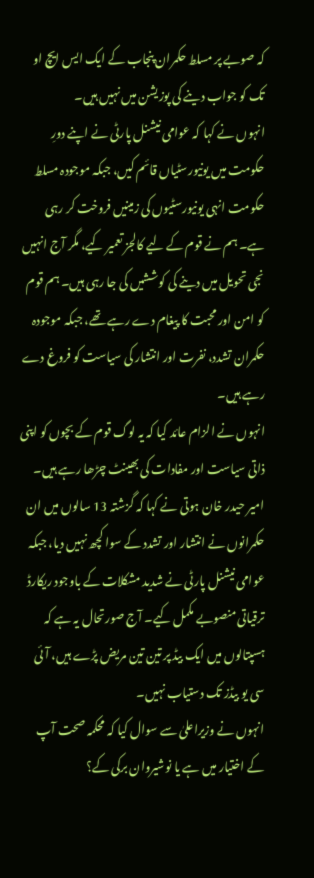کہ صوبے پر مسلط حکمران پنجاب کے ایک ایس ایچ او تک کو جواب دینے کی پوزیشن میں نہیں ہیں۔
انہوں نے کہا کہ عوامی نیشنل پارٹی نے اپنے دورِ حکومت میں یونیورسٹیاں قائم کیں، جبکہ موجودہ مسلط حکومت انہی یونیورسٹیوں کی زمینیں فروخت کر رہی ہے۔ ہم نے قوم کے لیے کالجز تعمیر کیے، مگر آج انہیں نجی تحویل میں دینے کی کوششیں کی جا رہی ہیں۔ ہم قوم کو امن اور محبت کا پیغام دے رہے تھے، جبکہ موجودہ حکمران تشدد، نفرت اور انتشار کی سیاست کو فروغ دے رہے ہیں۔
انہوں نے الزام عائد کیا کہ یہ لوگ قوم کے بچوں کو اپنی ذاتی سیاست اور مفادات کی بھینٹ چڑھا رہے ہیں۔
امیر حیدر خان ہوتی نے کہا کہ گزشتہ 13 سالوں میں ان حکمرانوں نے انتشار اور تشدد کے سوا کچھ نہیں دیا، جبکہ عوامی نیشنل پارٹی نے شدید مشکلات کے باوجود ریکارڈ ترقیاتی منصوبے مکمل کیے۔ آج صورتحال یہ ہے کہ ہسپتالوں میں ایک بیڈ پر تین تین مریض پڑے ہیں، آئی سی یو بیڈز تک دستیاب نہیں۔
انہوں نے وزیراعلیٰ سے سوال کیا کہ محکمہ صحت آپ کے اختیار میں ہے یا نوشیروان برکی کے؟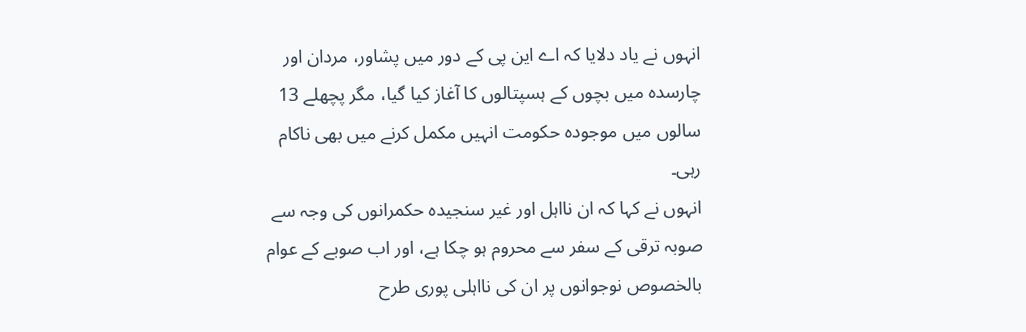انہوں نے یاد دلایا کہ اے این پی کے دور میں پشاور، مردان اور چارسدہ میں بچوں کے ہسپتالوں کا آغاز کیا گیا، مگر پچھلے 13 سالوں میں موجودہ حکومت انہیں مکمل کرنے میں بھی ناکام رہی۔
انہوں نے کہا کہ ان نااہل اور غیر سنجیدہ حکمرانوں کی وجہ سے صوبہ ترقی کے سفر سے محروم ہو چکا ہے، اور اب صوبے کے عوام بالخصوص نوجوانوں پر ان کی نااہلی پوری طرح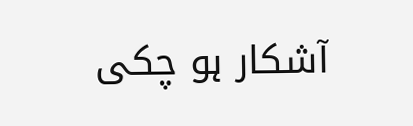آشکار ہو چکی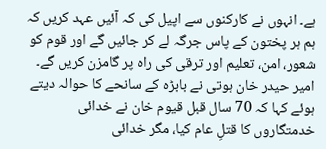ہے۔ انہوں نے کارکنوں سے اپیل کی کہ آئیں عہد کریں کہ ہم ہر پختون کے پاس جرگہ لے کر جائیں گے اور قوم کو شعور، امن، تعلیم اور ترقی کی راہ پر گامزن کریں گے۔
امیر حیدر خان ہوتی نے بابڑہ کے سانحے کا حوالہ دیتے ہوئے کہا کہ 70 سال قبل قیوم خان نے خدائی خدمتگاروں کا قتلِ عام کیا، مگر خدائی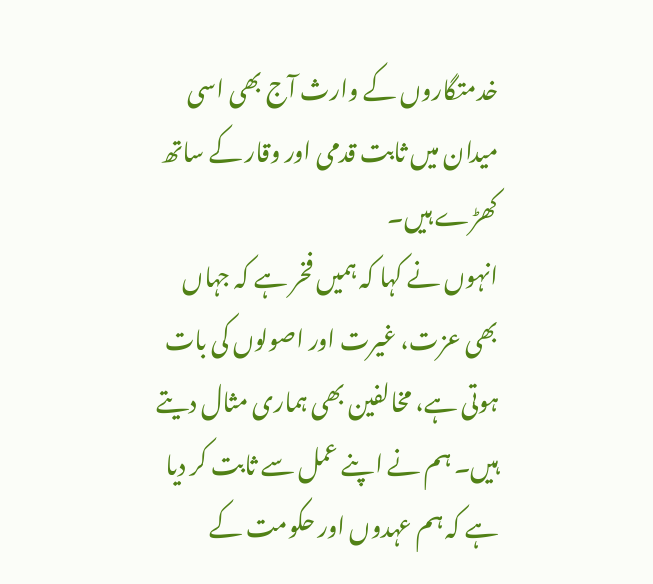خدمتگاروں کے وارث آج بھی اسی میدان میں ثابت قدمی اور وقار کے ساتھ کھڑے ہیں۔
انہوں نے کہا کہ ہمیں فخر ہے کہ جہاں بھی عزت، غیرت اور اصولوں کی بات ہوتی ہے، مخالفین بھی ہماری مثال دیتے ہیں۔ ہم نے اپنے عمل سے ثابت کر دیا ہے کہ ہم عہدوں اور حکومت کے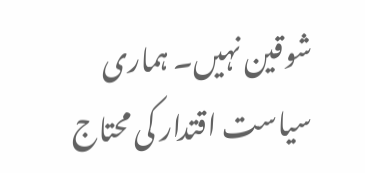شوقین نہیں۔ ہماری سیاست اقتدار کی محتاج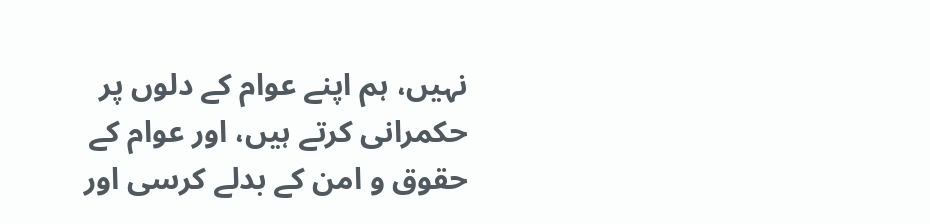نہیں، ہم اپنے عوام کے دلوں پر حکمرانی کرتے ہیں، اور عوام کے حقوق و امن کے بدلے کرسی اور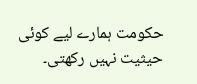حکومت ہمارے لیے کوئی حیثیت نہیں رکھتی۔